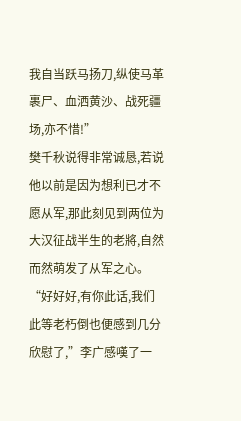我自当跃马扬刀,纵使马革裹尸、血洒黄沙、战死疆场,亦不惜!”
樊千秋说得非常诚恳,若说他以前是因为想利已才不愿从军,那此刻见到两位为大汉征战半生的老將,自然而然萌发了从军之心。
“好好好,有你此话,我们此等老朽倒也便感到几分欣慰了,”李广感嘆了一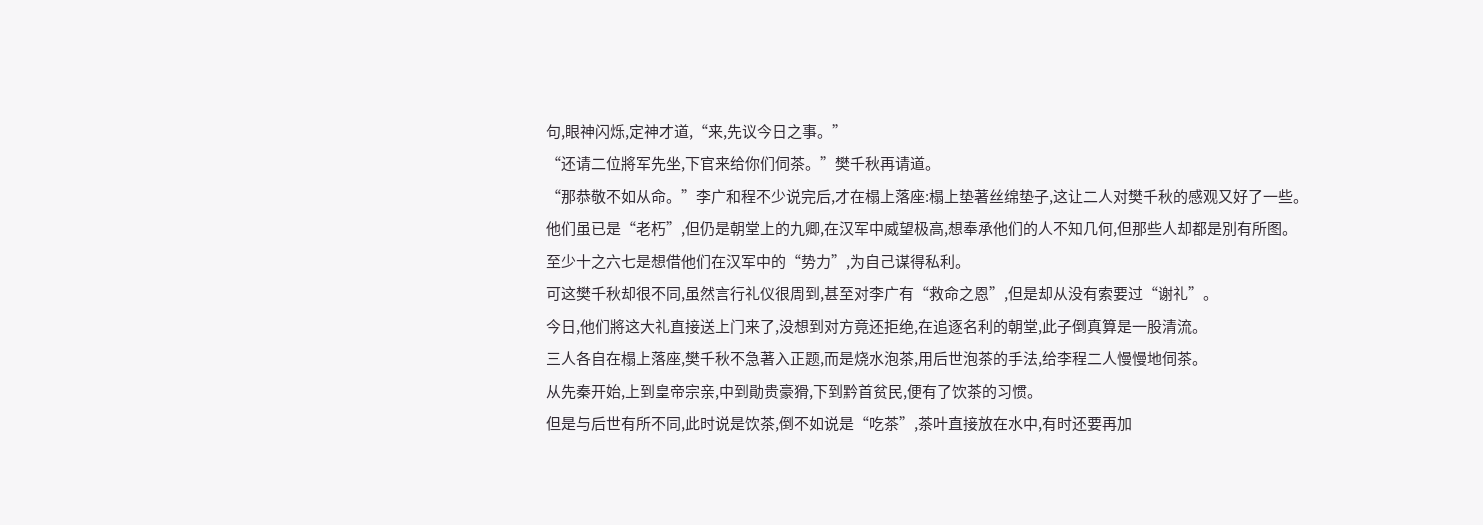句,眼神闪烁,定神才道,“来,先议今日之事。”
“还请二位將军先坐,下官来给你们伺茶。”樊千秋再请道。
“那恭敬不如从命。”李广和程不少说完后,才在榻上落座:榻上垫著丝绵垫子,这让二人对樊千秋的感观又好了一些。
他们虽已是“老朽”,但仍是朝堂上的九卿,在汉军中威望极高,想奉承他们的人不知几何,但那些人却都是別有所图。
至少十之六七是想借他们在汉军中的“势力”,为自己谋得私利。
可这樊千秋却很不同,虽然言行礼仪很周到,甚至对李广有“救命之恩”,但是却从没有索要过“谢礼”。
今日,他们將这大礼直接送上门来了,没想到对方竟还拒绝,在追逐名利的朝堂,此子倒真算是一股清流。
三人各自在榻上落座,樊千秋不急著入正题,而是烧水泡茶,用后世泡茶的手法,给李程二人慢慢地伺茶。
从先秦开始,上到皇帝宗亲,中到勛贵豪猾,下到黔首贫民,便有了饮茶的习惯。
但是与后世有所不同,此时说是饮茶,倒不如说是“吃茶”,茶叶直接放在水中,有时还要再加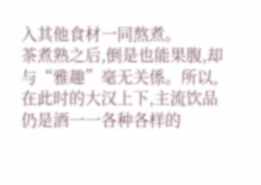入其他食材一同熬煮。
茶煮熟之后,倒是也能果腹,却与“雅趣”毫无关係。所以,在此时的大汉上下,主流饮品仍是酒一一各种各样的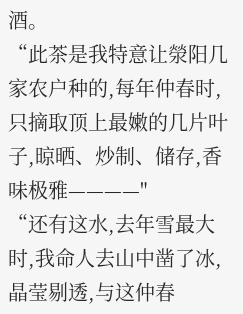酒。
“此茶是我特意让滎阳几家农户种的,每年仲春时,只摘取顶上最嫩的几片叶子,晾晒、炒制、储存,香味极雅————"
“还有这水,去年雪最大时,我命人去山中凿了冰,晶莹剔透,与这仲春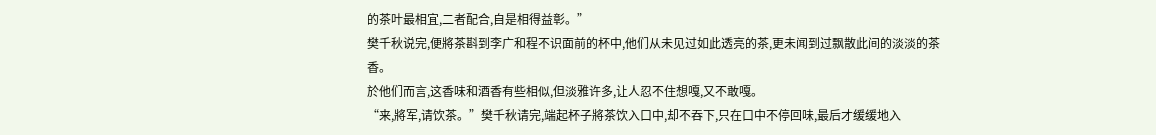的茶叶最相宜,二者配合,自是相得益彰。”
樊千秋说完,便將茶斟到李广和程不识面前的杯中,他们从未见过如此透亮的茶,更未闻到过飘散此间的淡淡的茶香。
於他们而言,这香味和酒香有些相似,但淡雅许多,让人忍不住想嘎,又不敢嘎。
“来,將军,请饮茶。”樊千秋请完,端起杯子將茶饮入口中,却不吞下,只在口中不停回味,最后才缓缓地入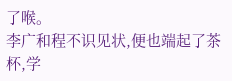了喉。
李广和程不识见状,便也端起了茶杯,学